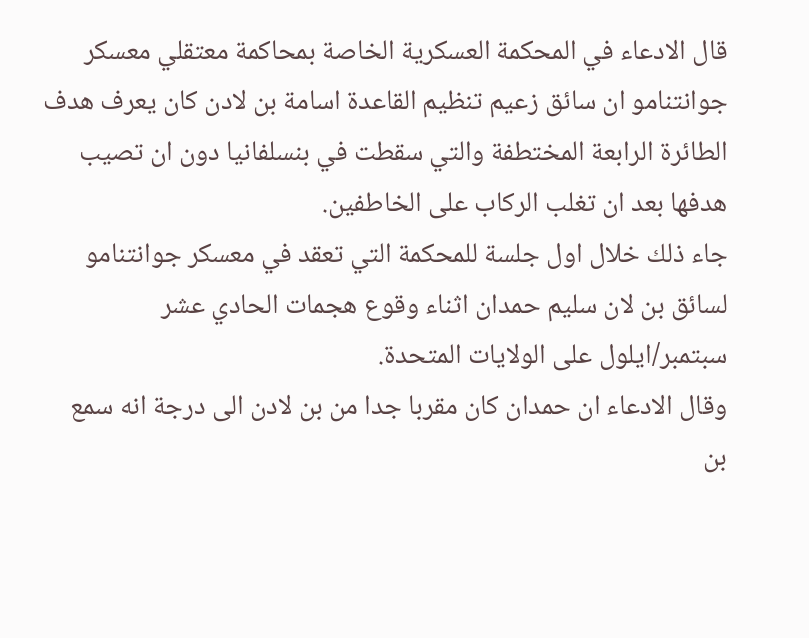قال الادعاء في المحكمة العسكرية الخاصة بمحاكمة معتقلي معسكر جوانتنامو ان سائق زعيم تنظيم القاعدة اسامة بن لادن كان يعرف هدف الطائرة الرابعة المختطفة والتي سقطت في بنسلفانيا دون ان تصيب هدفها بعد ان تغلب الركاب على الخاطفين.
جاء ذلك خلال اول جلسة للمحكمة التي تعقد في معسكر جوانتنامو لسائق بن لان سليم حمدان اثناء وقوع هجمات الحادي عشر سبتمبر/ايلول على الولايات المتحدة.
وقال الادعاء ان حمدان كان مقربا جدا من بن لادن الى درجة انه سمع بن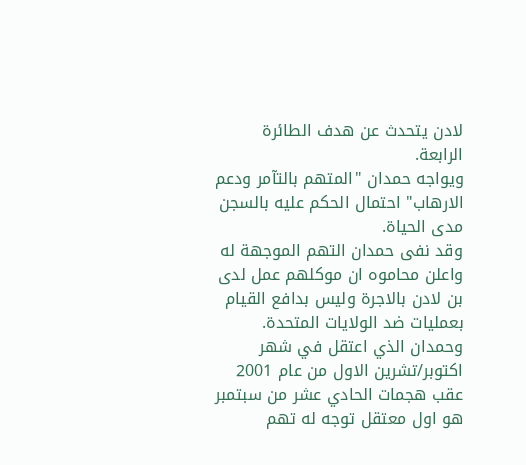لادن يتحدث عن هدف الطائرة الرابعة.
ويواجه حمدان "المتهم بالتآمر ودعم الارهاب" احتمال الحكم عليه بالسجن مدى الحياة.
وقد نفى حمدان التهم الموجهة له واعلن محاموه ان موكلهم عمل لدى بن لادن بالاجرة وليس بدافع القيام بعمليات ضد الولايات المتحدة.
وحمدان الذي اعتقل في شهر اكتوبر/تشرين الاول من عام 2001 عقب هجمات الحادي عشر من سبتمبر هو اول معتقل توجه له تهم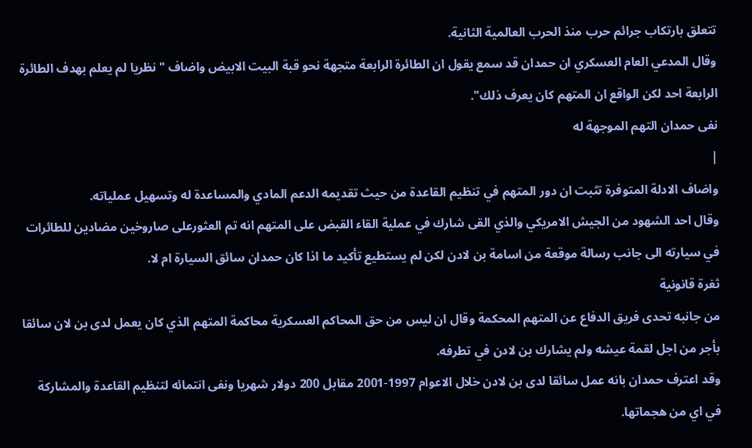تتعلق بارتكاب جرائم حرب منذ الحرب العالمية الثانية.
وقال المدعي العام العسكري ان حمدان قد سمع يقول ان الطائرة الرابعة متجهة نحو قبة البيت الابيض واضاف "نظريا لم يعلم بهدف الطائرة الرابعة احد لكن الواقع ان المتهم كان يعرف ذلك".
نفى حمدان التهم الموجهة له
|
واضاف الادلة المتوفرة تثبت ان دور المتهم في تنظيم القاعدة من حيث تقديمه الدعم المادي والمساعدة له وتسهيل عملياته.
وقال احد الشهود من الجيش الامريكي والذي القى شارك في عملية القاء القبض على المتهم انه تم العثورعلى صاروخين مضادين للطائرات في سيارته الى جانب رسالة موقعة من اسامة بن لادن لكن لم يستطيع تأكيد ما اذا كان حمدان سائق السيارة ام لا.
ثغرة قانونية
من جانبه تحدى فريق الدفاع عن المتهم المحكمة وقال ان ليس من حق المحاكم العسكرية محاكمة المتهم الذي كان يعمل لدى بن لان سائقا بأجر من اجل لقمة عيشه ولم يشارك بن لادن في تطرفه.
وقد اعترف حمدان بانه عمل سائقا لدى بن لادن خلال الاعوام 1997-2001 مقابل 200 دولار شهريا ونفى انتمائه لتنظيم القاعدة والمشاركة في اي من هجماتها.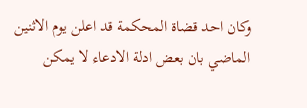وكان احد قضاة المحكمة قد اعلن يوم الاثنين الماضي بان بعض ادلة الادعاء لا يمكن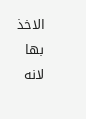الاخذ بها لانه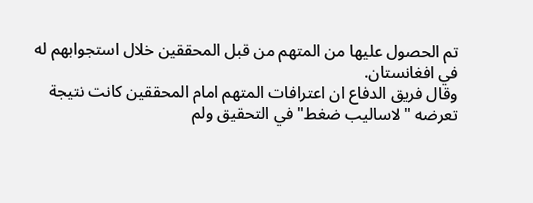تم الحصول عليها من المتهم من قبل المحققين خلال استجوابهم له في افغانستان.
وقال فريق الدفاع ان اعترافات المتهم امام المحققين كانت نتيجة تعرضه "لاساليب ضغط" في التحقيق ولم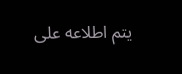يتم اطلاعه على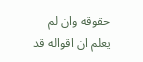حقوقه وان لم يعلم ان اقواله قد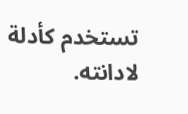تستخدم كأدلة لادانته.